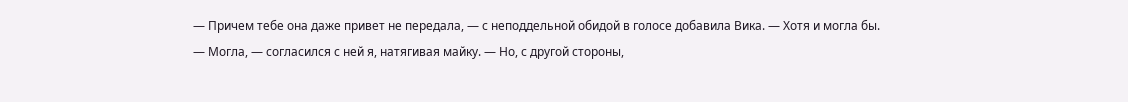— Причем тебе она даже привет не передала, — с неподдельной обидой в голосе добавила Вика. — Хотя и могла бы.
— Могла, — согласился с ней я, натягивая майку. — Но, с другой стороны,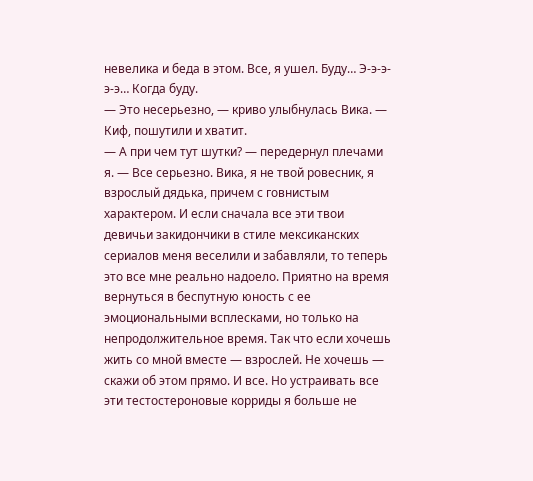невелика и беда в этом. Все, я ушел. Буду… Э-э-э-э-э… Когда буду.
— Это несерьезно, — криво улыбнулась Вика. — Киф, пошутили и хватит.
— А при чем тут шутки? — передернул плечами я. — Все серьезно. Вика, я не твой ровесник, я взрослый дядька, причем с говнистым характером. И если сначала все эти твои девичьи закидончики в стиле мексиканских сериалов меня веселили и забавляли, то теперь это все мне реально надоело. Приятно на время вернуться в беспутную юность с ее эмоциональными всплесками, но только на непродолжительное время. Так что если хочешь жить со мной вместе — взрослей. Не хочешь — скажи об этом прямо. И все. Но устраивать все эти тестостероновые корриды я больше не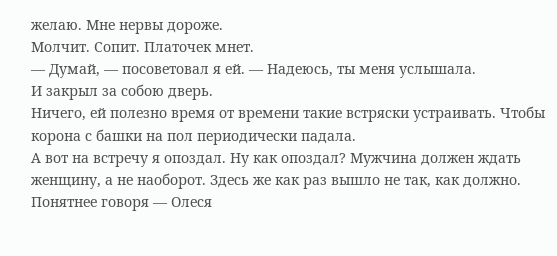желаю. Мне нервы дороже.
Молчит. Сопит. Платочек мнет.
— Думай, — посоветовал я ей. — Надеюсь, ты меня услышала.
И закрыл за собою дверь.
Ничего, ей полезно время от времени такие встряски устраивать. Чтобы корона с башки на пол периодически падала.
А вот на встречу я опоздал. Ну как опоздал? Мужчина должен ждать женщину, а не наоборот. Здесь же как раз вышло не так, как должно. Понятнее говоря — Олеся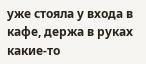уже стояла у входа в кафе, держа в руках какие-то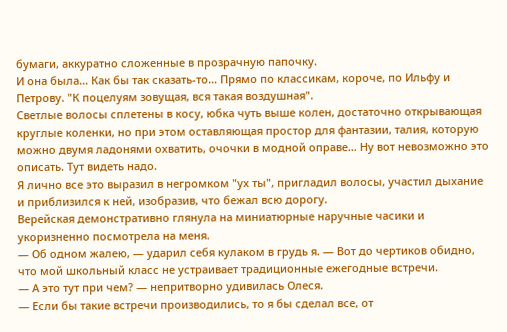бумаги, аккуратно сложенные в прозрачную папочку.
И она была… Как бы так сказать-то… Прямо по классикам, короче, по Ильфу и Петрову. "К поцелуям зовущая, вся такая воздушная".
Светлые волосы сплетены в косу, юбка чуть выше колен, достаточно открывающая круглые коленки, но при этом оставляющая простор для фантазии, талия, которую можно двумя ладонями охватить, очочки в модной оправе… Ну вот невозможно это описать. Тут видеть надо.
Я лично все это выразил в негромком "ух ты", пригладил волосы, участил дыхание и приблизился к ней, изобразив, что бежал всю дорогу.
Верейская демонстративно глянула на миниатюрные наручные часики и укоризненно посмотрела на меня.
— Об одном жалею, — ударил себя кулаком в грудь я. — Вот до чертиков обидно, что мой школьный класс не устраивает традиционные ежегодные встречи.
— А это тут при чем? — непритворно удивилась Олеся.
— Если бы такие встречи производились, то я бы сделал все, от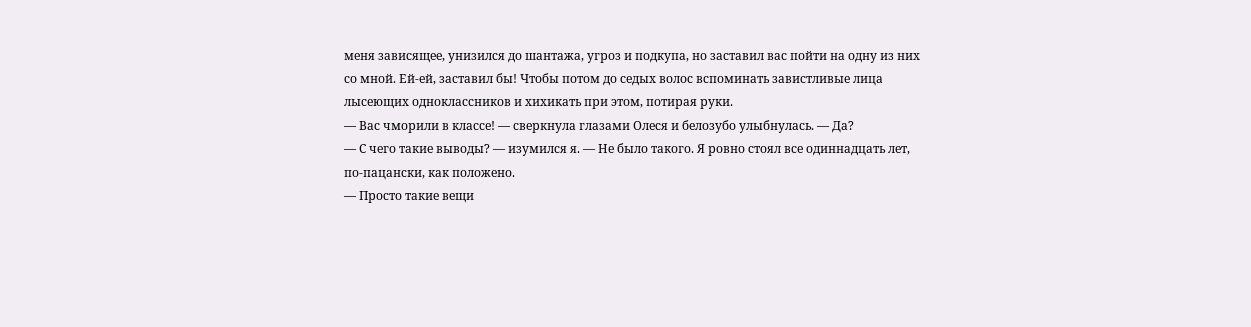меня зависящее, унизился до шантажа, угроз и подкупа, но заставил вас пойти на одну из них со мной. Ей-ей, заставил бы! Чтобы потом до седых волос вспоминать завистливые лица лысеющих одноклассников и хихикать при этом, потирая руки.
— Вас чморили в классе! — сверкнула глазами Олеся и белозубо улыбнулась. — Да?
— С чего такие выводы? — изумился я. — Не было такого. Я ровно стоял все одиннадцать лет, по-пацански, как положено.
— Просто такие вещи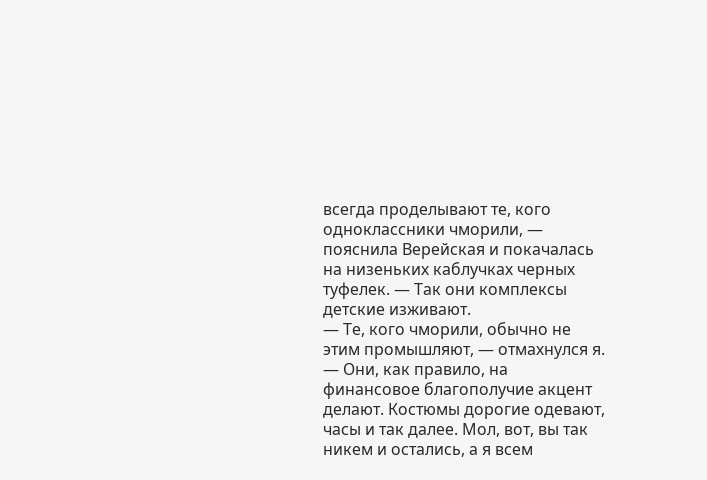всегда проделывают те, кого одноклассники чморили, — пояснила Верейская и покачалась на низеньких каблучках черных туфелек. — Так они комплексы детские изживают.
— Те, кого чморили, обычно не этим промышляют, — отмахнулся я. — Они, как правило, на финансовое благополучие акцент делают. Костюмы дорогие одевают, часы и так далее. Мол, вот, вы так никем и остались, а я всем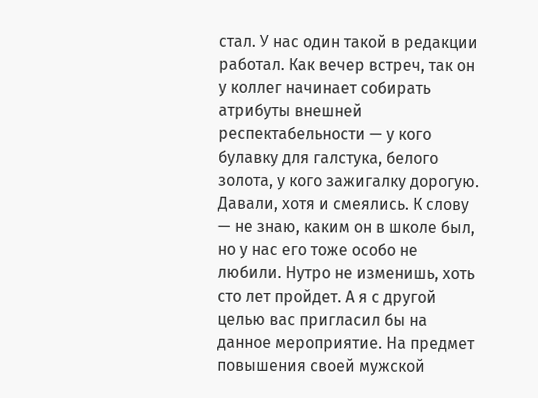стал. У нас один такой в редакции работал. Как вечер встреч, так он у коллег начинает собирать атрибуты внешней респектабельности — у кого булавку для галстука, белого золота, у кого зажигалку дорогую. Давали, хотя и смеялись. К слову — не знаю, каким он в школе был, но у нас его тоже особо не любили. Нутро не изменишь, хоть сто лет пройдет. А я с другой целью вас пригласил бы на данное мероприятие. На предмет повышения своей мужской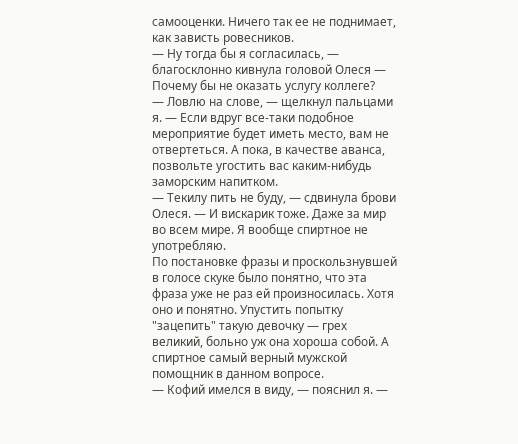самооценки. Ничего так ее не поднимает, как зависть ровесников.
— Ну тогда бы я согласилась, — благосклонно кивнула головой Олеся — Почему бы не оказать услугу коллеге?
— Ловлю на слове, — щелкнул пальцами я. — Если вдруг все-таки подобное мероприятие будет иметь место, вам не отвертеться. А пока, в качестве аванса, позвольте угостить вас каким-нибудь заморским напитком.
— Текилу пить не буду, — сдвинула брови Олеся. — И вискарик тоже. Даже за мир во всем мире. Я вообще спиртное не употребляю.
По постановке фразы и проскользнувшей в голосе скуке было понятно, что эта фраза уже не раз ей произносилась. Хотя оно и понятно. Упустить попытку "зацепить" такую девочку — грех великий, больно уж она хороша собой. А спиртное самый верный мужской помощник в данном вопросе.
— Кофий имелся в виду, — пояснил я. —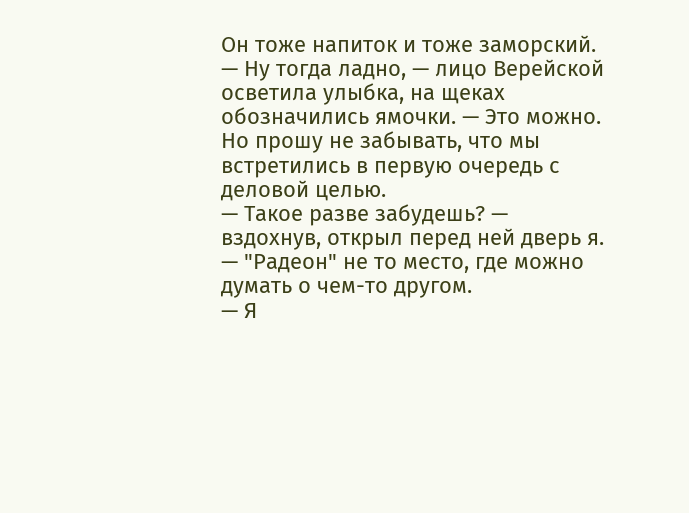Он тоже напиток и тоже заморский.
— Ну тогда ладно, — лицо Верейской осветила улыбка, на щеках обозначились ямочки. — Это можно. Но прошу не забывать, что мы встретились в первую очередь с деловой целью.
— Такое разве забудешь? — вздохнув, открыл перед ней дверь я. — "Радеон" не то место, где можно думать о чем-то другом.
— Я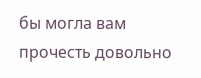бы могла вам прочесть довольно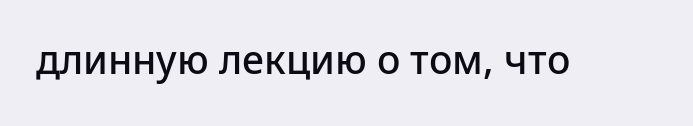длинную лекцию о том, что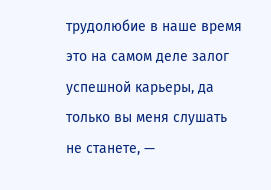трудолюбие в наше время это на самом деле залог успешной карьеры, да только вы меня слушать не станете, —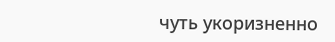чуть укоризненно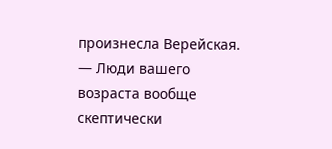произнесла Верейская. — Люди вашего возраста вообще скептически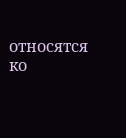относятся ко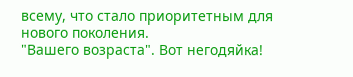всему, что стало приоритетным для нового поколения.
"Вашего возраста". Вот негодяйка!